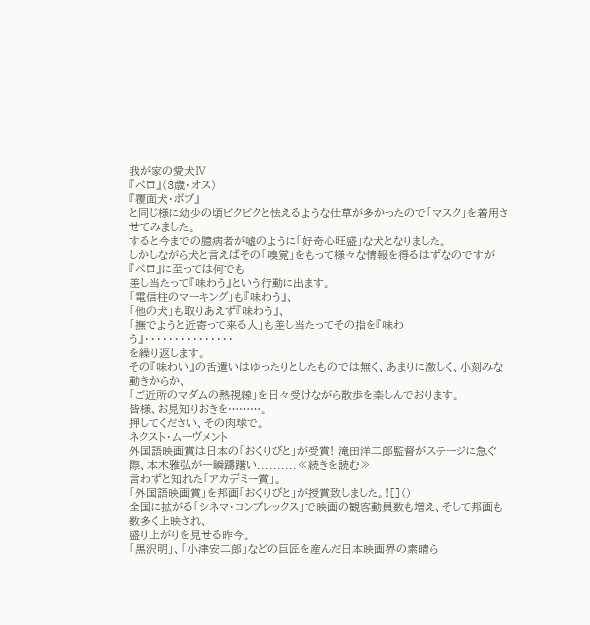我が家の愛犬Ⅳ
『ペロ』(3歳・オス)
『覆面犬・ボブ』
と同じ様に幼少の頃ビクビクと怯えるような仕草が多かったので「マスク」を着用させてみました。
すると今までの臆病者が嘘のように「好奇心旺盛」な犬となりました。
しかしながら犬と言えばその「嗅覚」をもって様々な情報を得るはずなのですが『ペロ』に至っては何でも
差し当たって『味わう』という行動に出ます。
「電信柱のマーキング」も『味わう』、
「他の犬」も取りあえず『味わう』、
「撫でようと近寄って来る人」も差し当たってその指を『味わう』・・・・・・・・・・・・・・・
を繰り返します。
その『味わい』の舌遣いはゆったりとしたものでは無く、あまりに激しく、小刻みな動きからか、
「ご近所のマダムの熱視線」を日々受けながら散歩を楽しんでおります。
皆様、お見知りおきを………。
押してください、その肉球で。
ネクスト・ムーヴメント
外国語映画賞は日本の「おくりびと」が受賞! 滝田洋二郎監督がステージに急ぐ際、本木雅弘が一瞬躊躇い..........≪続きを読む≫
言わずと知れた「アカデミー賞」。
「外国語映画賞」を邦画「おくりびと」が授賞致しました。![]()
全国に拡がる「シネマ・コンプレックス」で映画の観客動員数も増え、そして邦画も数多く上映され、
盛り上がりを見せる昨今。
「黒沢明」、「小津安二郎」などの巨匠を産んだ日本映画界の素晴ら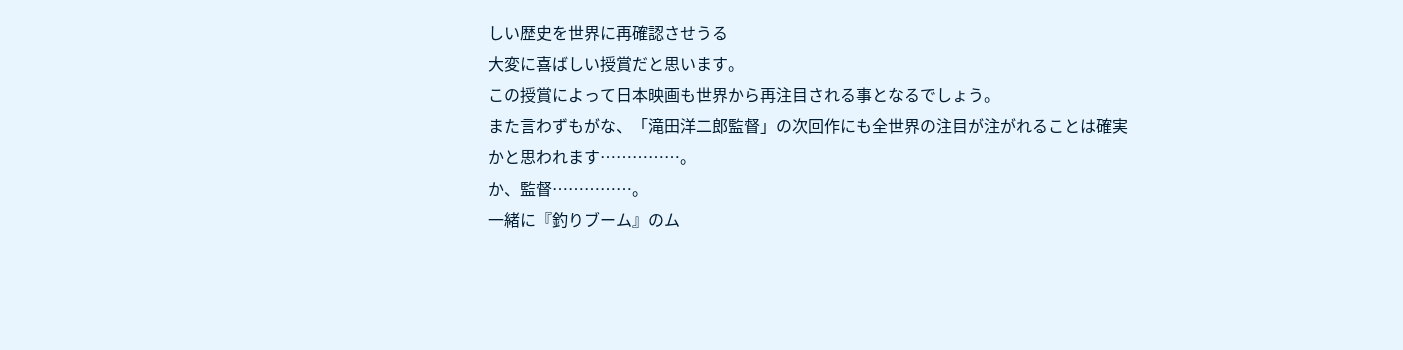しい歴史を世界に再確認させうる
大変に喜ばしい授賞だと思います。
この授賞によって日本映画も世界から再注目される事となるでしょう。
また言わずもがな、「滝田洋二郎監督」の次回作にも全世界の注目が注がれることは確実
かと思われます……………。
か、監督……………。
一緒に『釣りブーム』のム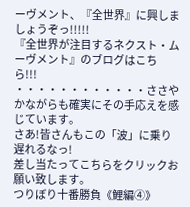ーヴメント、『全世界』に興しましょうぞっ!!!!!
『全世界が注目するネクスト・ムーヴメント』のブログはこちら!!!
・・・・・・・・・・・・ささやかながらも確実にその手応えを感じています。
さあ!皆さんもこの「波」に乗り遅れるなっ!
差し当たってこちらをクリックお願い致します。
つりぼり十番勝負《鯉編④》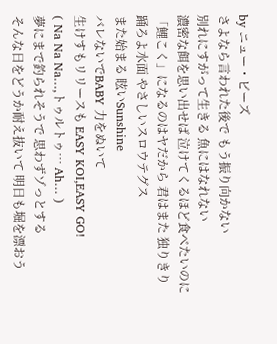by ニュー・ビーズ
さよなら言われた後で もう振り向かない
別れにすがって生きる 魚にはなれない
濃密な餌を思い出せば 泣けてくるほど食べたいのに
「鯉こく」になるのはヤだから 君はまた 独りきり
踊ろよ水面 やさしいスロウテグス
また始まる 眩いSunshine
バレないでBABY 力をぬいて
生けすもリリースも EASY KOI,EASY GO!
( Na Na Na…,トゥルトゥ… Ah… )
夢にまで釣られそうで 思わずゾっとする
そんな日をどうか耐え抜いて 明日も堀を漂おう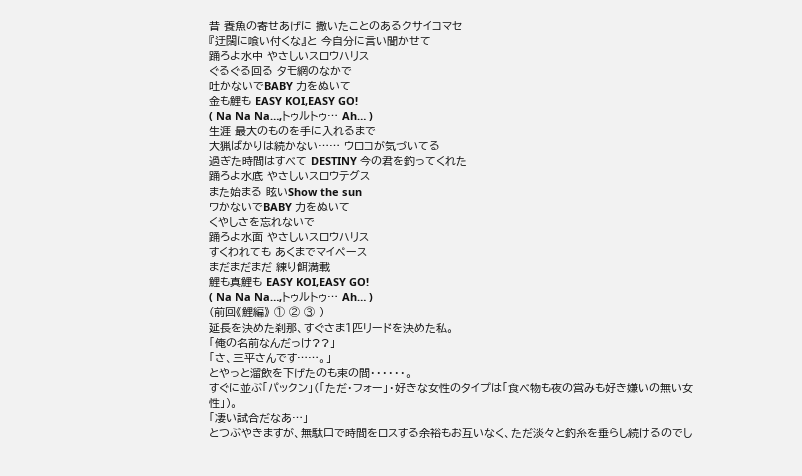昔 養魚の寄せあげに 撒いたことのあるクサイコマセ
『迂闊に喰い付くな』と 今自分に言い聞かせて
踊ろよ水中 やさしいスロウハリス
ぐるぐる回る タモ網のなかで
吐かないでBABY 力をぬいて
金も鯉も EASY KOI,EASY GO!
( Na Na Na…,トゥルトゥ… Ah… )
生涯 最大のものを手に入れるまで
大猟ばかりは続かない…… ウロコが気づいてる
過ぎた時間はすべて DESTINY 今の君を釣ってくれた
踊ろよ水底 やさしいスロウテグス
また始まる 眩いShow the sun
ワかないでBABY 力をぬいて
くやしさを忘れないで
踊ろよ水面 やさしいスロウハリス
すくわれても あくまでマイペース
まだまだまだ 練り餌満載
鯉も真鯉も EASY KOI,EASY GO!
( Na Na Na…,トゥルトゥ… Ah… )
(前回《鯉編》 ① ② ③ )
延長を決めた刹那、すぐさま1匹リードを決めた私。
「俺の名前なんだっけ??」
「さ、三平さんです……。」
とやっと溜飲を下げたのも束の間・・・・・・。
すぐに並ぶ「パックン」(「ただ・フォー」・好きな女性のタイプは「食べ物も夜の営みも好き嫌いの無い女性」)。
「凄い試合だなあ…」
とつぶやきますが、無駄口で時間をロスする余裕もお互いなく、ただ淡々と釣糸を垂らし続けるのでし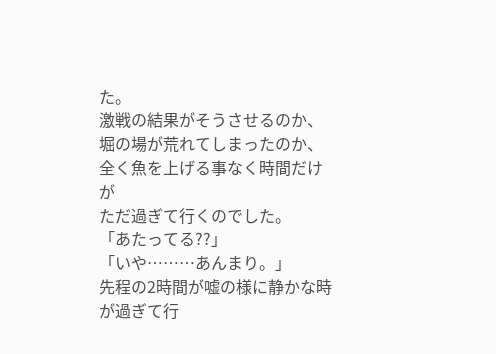た。
激戦の結果がそうさせるのか、堀の場が荒れてしまったのか、全く魚を上げる事なく時間だけが
ただ過ぎて行くのでした。
「あたってる??」
「いや………あんまり。」
先程の2時間が嘘の様に静かな時が過ぎて行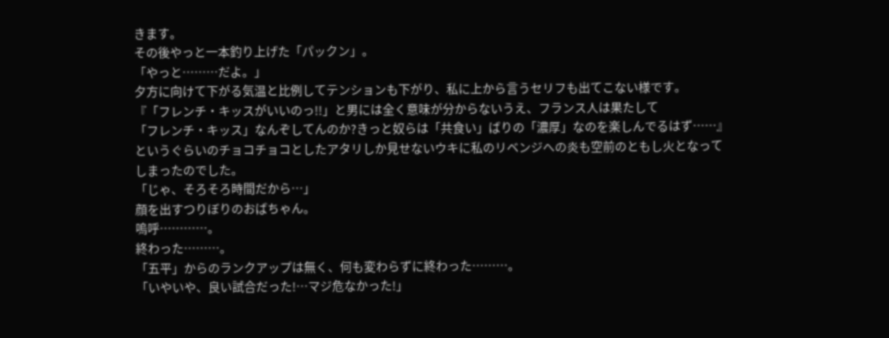きます。
その後やっと一本釣り上げた「パックン」。
「やっと………だよ。」
夕方に向けて下がる気温と比例してテンションも下がり、私に上から言うセリフも出てこない様です。
『「フレンチ・キッスがいいのっ!!」と男には全く意味が分からないうえ、フランス人は果たして
「フレンチ・キッス」なんぞしてんのか?きっと奴らは「共食い」ばりの「濃厚」なのを楽しんでるはず……』
というぐらいのチョコチョコとしたアタリしか見せないウキに私のリベンジへの炎も空前のともし火となって
しまったのでした。
「じゃ、そろそろ時間だから…」
顔を出すつりぼりのおばちゃん。
嗚呼…………。
終わった………。
「五平」からのランクアップは無く、何も変わらずに終わった………。
「いやいや、良い試合だった!…マジ危なかった!」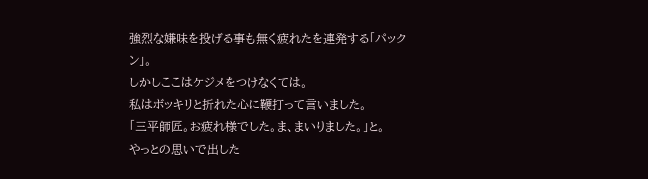強烈な嫌味を投げる事も無く疲れたを連発する「パックン」。
しかしここはケジメをつけなくては。
私はボッキリと折れた心に鞭打って言いました。
「三平師匠。お疲れ様でした。ま、まいりました。」と。
やっとの思いで出した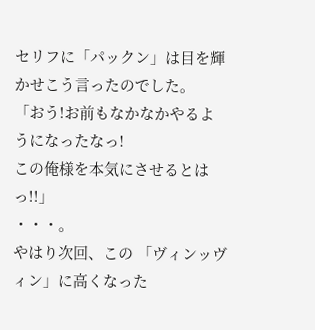セリフに「パックン」は目を輝かせこう言ったのでした。
「おう!お前もなかなかやるようになったなっ!
この俺様を本気にさせるとはっ!!」
・・・。
やはり次回、この 「ヴィンッヴィン」に高くなった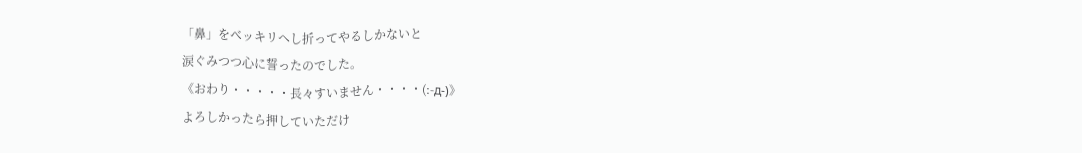「鼻」をベッキリへし折ってやるしかないと
涙ぐみつつ心に誓ったのでした。
《おわり・・・・・長々すいません・・・・(:-д-)》
よろしかったら押していただけ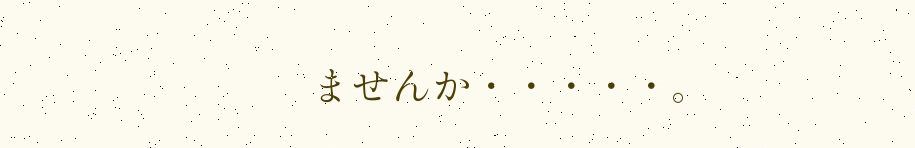ませんか・・・・・。